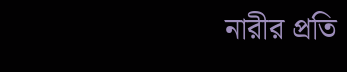নারীর প্রতি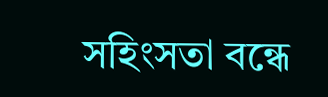সহিংসতা বন্ধে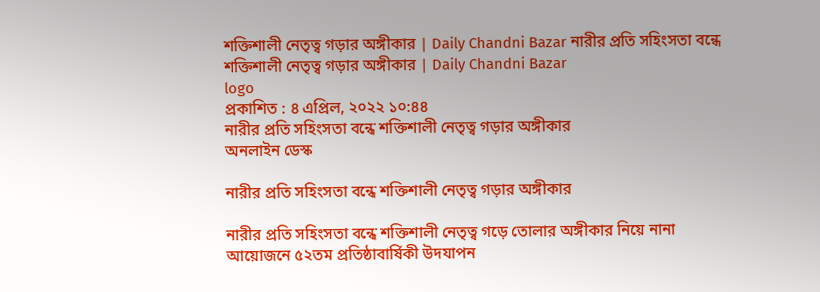শক্তিশালী নেতৃত্ব গড়ার অঙ্গীকার | Daily Chandni Bazar নারীর প্রতি সহিংসতা বন্ধে শক্তিশালী নেতৃত্ব গড়ার অঙ্গীকার | Daily Chandni Bazar
logo
প্রকাশিত : ৪ এপ্রিল, ২০২২ ১০:৪৪
নারীর প্রতি সহিংসতা বন্ধে শক্তিশালী নেতৃত্ব গড়ার অঙ্গীকার
অনলাইন ডেস্ক

নারীর প্রতি সহিংসতা বন্ধে শক্তিশালী নেতৃত্ব গড়ার অঙ্গীকার

নারীর প্রতি সহিংসতা বন্ধে শক্তিশালী নেতৃত্ব গড়ে তোলার অঙ্গীকার নিয়ে নানা আয়োজনে ৫২তম প্রতিষ্ঠাবার্ষিকী উদযাপন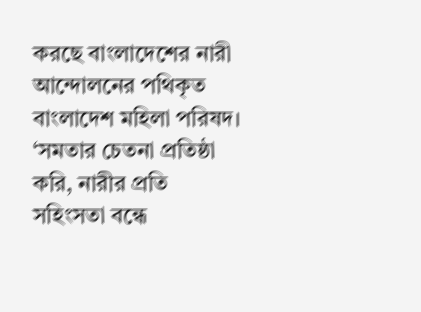করছে বাংলাদেশের নারী আন্দোলনের পথিকৃত বাংলাদেশ মহিলা পরিষদ। ‘সমতার চেতনা প্রতিষ্ঠা করি, নারীর প্রতি সহিংসতা বন্ধে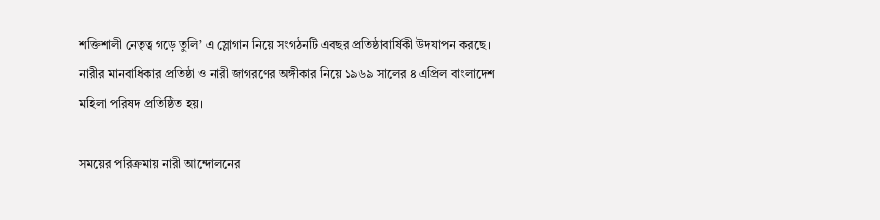শক্তিশালী নেতৃত্ব গড়ে তুলি’ এ স্লোগান নিয়ে সংগঠনটি এবছর প্রতিষ্ঠাবার্ষিকী উদযাপন করছে। নারীর মানবাধিকার প্রতিষ্ঠা ও নারী জাগরণের অঙ্গীকার নিয়ে ১৯৬৯ সালের ৪ এপ্রিল বাংলাদেশ মহিলা পরিষদ প্রতিষ্ঠিত হয়।

সময়ের পরিক্রমায় নারী আন্দোলনের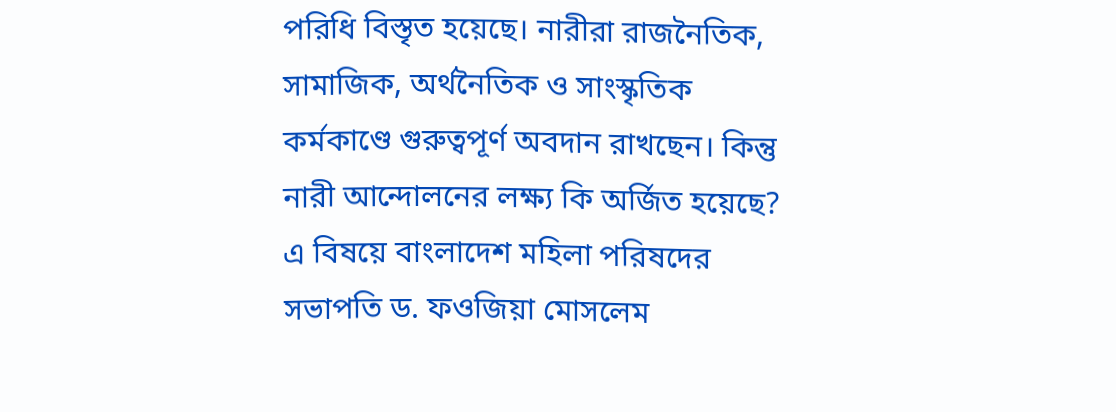পরিধি বিস্তৃত হয়েছে। নারীরা রাজনৈতিক, সামাজিক, অর্থনৈতিক ও সাংস্কৃতিক কর্মকাণ্ডে গুরুত্বপূর্ণ অবদান রাখছেন। কিন্তু নারী আন্দোলনের লক্ষ্য কি অর্জিত হয়েছে? এ বিষয়ে বাংলাদেশ মহিলা পরিষদের সভাপতি ড. ফওজিয়া মোসলেম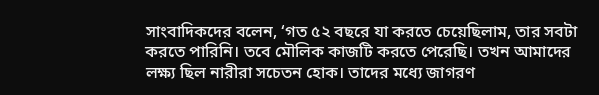সাংবাদিকদের বলেন, ‘গত ৫২ বছরে যা করতে চেয়েছিলাম, তার সবটা করতে পারিনি। তবে মৌলিক কাজটি করতে পেরেছি। তখন আমাদের লক্ষ্য ছিল নারীরা সচেতন হোক। তাদের মধ্যে জাগরণ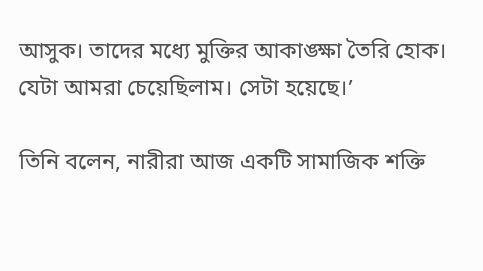আসুক। তাদের মধ্যে মুক্তির আকাঙ্ক্ষা তৈরি হোক। যেটা আমরা চেয়েছিলাম। সেটা হয়েছে।’

তিনি বলেন, নারীরা আজ একটি সামাজিক শক্তি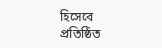হিসেবে প্রতিষ্ঠিত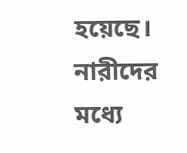হয়েছে। নারীদের মধ্যে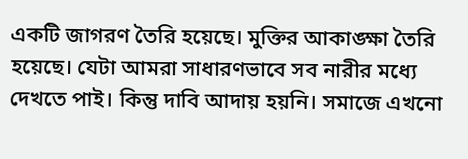একটি জাগরণ তৈরি হয়েছে। মুক্তির আকাঙ্ক্ষা তৈরি হয়েছে। যেটা আমরা সাধারণভাবে সব নারীর মধ্যে দেখতে পাই। কিন্তু দাবি আদায় হয়নি। সমাজে এখনো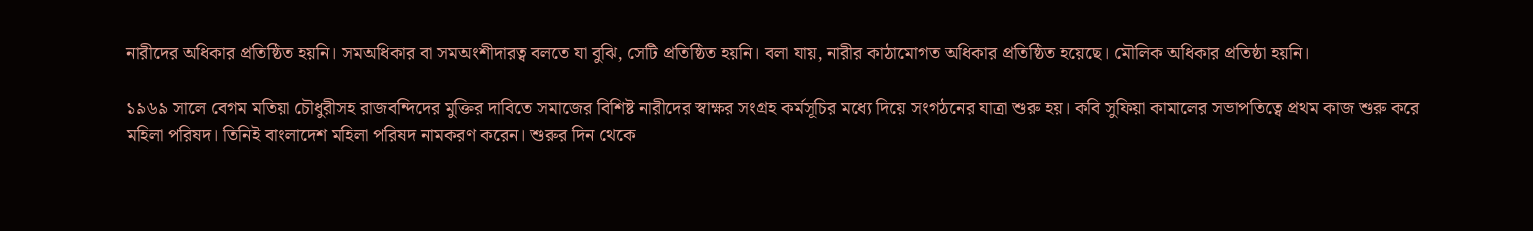নারীদের অধিকার প্রতিষ্ঠিত হয়নি। সমঅধিকার বা সমঅংশীদারত্ব বলতে যা বুঝি, সেটি প্রতিষ্ঠিত হয়নি। বলা যায়, নারীর কাঠামোগত অধিকার প্রতিষ্ঠিত হয়েছে। মৌলিক অধিকার প্রতিষ্ঠা হয়নি।

১৯৬৯ সালে বেগম মতিয়া চৌধুরীসহ রাজবন্দিদের মুক্তির দাবিতে সমাজের বিশিষ্ট নারীদের স্বাক্ষর সংগ্রহ কর্মসূচির মধ্যে দিয়ে সংগঠনের যাত্রা শুরু হয়। কবি সুফিয়া কামালের সভাপতিত্বে প্রথম কাজ শুরু করে মহিলা পরিষদ। তিনিই বাংলাদেশ মহিলা পরিষদ নামকরণ করেন। শুরুর দিন থেকে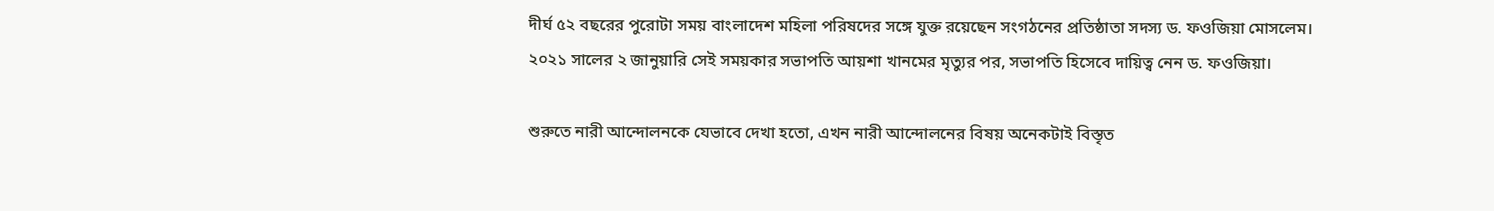দীর্ঘ ৫২ বছরের পুরোটা সময় বাংলাদেশ মহিলা পরিষদের সঙ্গে যুক্ত রয়েছেন সংগঠনের প্রতিষ্ঠাতা সদস্য ড. ফওজিয়া মোসলেম। ২০২১ সালের ২ জানুয়ারি সেই সময়কার সভাপতি আয়শা খানমের মৃত্যুর পর, সভাপতি হিসেবে দায়িত্ব নেন ড. ফওজিয়া।

শুরুতে নারী আন্দোলনকে যেভাবে দেখা হতো, এখন নারী আন্দোলনের বিষয় অনেকটাই বিস্তৃত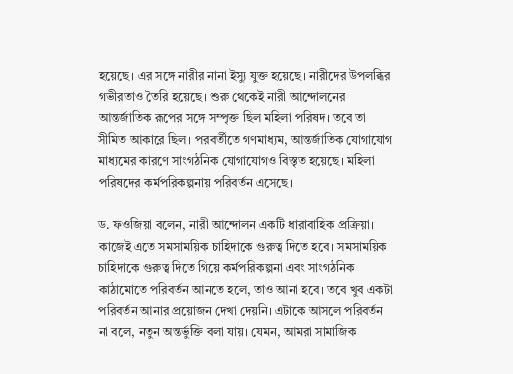হয়েছে। এর সঙ্গে নারীর নানা ইস্যু যুক্ত হয়েছে। নারীদের উপলব্ধির গভীরতাও তৈরি হয়েছে। শুরু থেকেই নারী আন্দোলনের আন্তর্জাতিক রূপের সঙ্গে সম্পৃক্ত ছিল মহিলা পরিষদ। তবে তা সীমিত আকারে ছিল। পরবর্তীতে গণমাধ্যম, আন্তর্জাতিক যোগাযোগ মাধ্যমের কারণে সাংগঠনিক যোগাযোগও বিস্তৃত হয়েছে। মহিলা পরিষদের কর্মপরিকল্পনায় পরিবর্তন এসেছে।

ড. ফওজিয়া বলেন, নারী আন্দোলন একটি ধারাবাহিক প্রক্রিয়া। কাজেই এতে সমসাময়িক চাহিদাকে গুরুত্ব দিতে হবে। সমসাময়িক চাহিদাকে গুরুত্ব দিতে গিয়ে কর্মপরিকল্পনা এবং সাংগঠনিক কাঠামোতে পরিবর্তন আনতে হলে, তাও আনা হবে। তবে খুব একটা পরিবর্তন আনার প্রয়োজন দেখা দেয়নি। এটাকে আসলে পরিবর্তন না বলে, নতুন অন্তর্ভুক্তি বলা যায়। যেমন, আমরা সামাজিক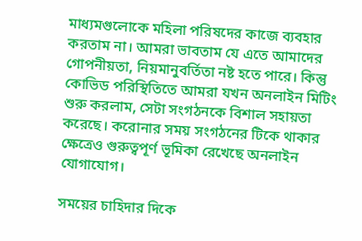মাধ্যমগুলোকে মহিলা পরিষদের কাজে ব্যবহার করতাম না। আমরা ভাবতাম যে এতে আমাদের গোপনীয়তা, নিয়মানুবর্তিতা নষ্ট হতে পারে। কিন্তু কোভিড পরিস্থিতিতে আমরা যখন অনলাইন মিটিং শুরু করলাম, সেটা সংগঠনকে বিশাল সহায়তা করেছে। করোনার সময় সংগঠনের টিকে থাকার ক্ষেত্রেও গুরুত্বপূর্ণ ভূমিকা রেখেছে অনলাইন যোগাযোগ।

সময়ের চাহিদার দিকে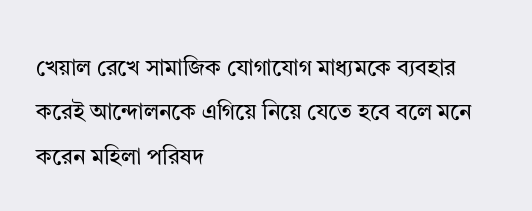খেয়াল রেখে সামাজিক যোগাযোগ মাধ্যমকে ব্যবহার করেই আন্দোলনকে এগিয়ে নিয়ে যেতে হবে বলে মনে করেন মহিলা পরিষদ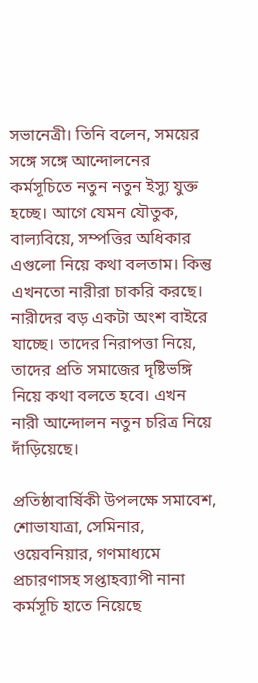সভানেত্রী। তিনি বলেন, সময়ের সঙ্গে সঙ্গে আন্দোলনের কর্মসূচিতে নতুন নতুন ইস্যু যুক্ত হচ্ছে। আগে যেমন যৌতুক, বাল্যবিয়ে, সম্পত্তির অধিকার এগুলো নিয়ে কথা বলতাম। কিন্তু এখনতো নারীরা চাকরি করছে। নারীদের বড় একটা অংশ বাইরে যাচ্ছে। তাদের নিরাপত্তা নিয়ে, তাদের প্রতি সমাজের দৃষ্টিভঙ্গি নিয়ে কথা বলতে হবে। এখন নারী আন্দোলন নতুন চরিত্র নিয়ে দাঁড়িয়েছে।

প্রতিষ্ঠাবার্ষিকী উপলক্ষে সমাবেশ, শোভাযাত্রা, সেমিনার, ওয়েবনিয়ার, গণমাধ্যমে প্রচারণাসহ সপ্তাহব্যাপী নানা কর্মসূচি হাতে নিয়েছে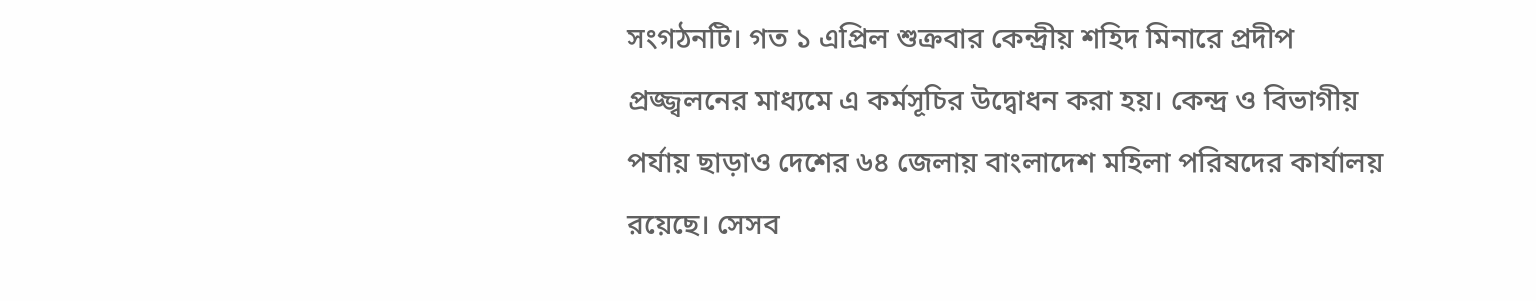সংগঠনটি। গত ১ এপ্রিল শুক্রবার কেন্দ্রীয় শহিদ মিনারে প্রদীপ প্রজ্জ্বলনের মাধ্যমে এ কর্মসূচির উদ্বোধন করা হয়। কেন্দ্র ও বিভাগীয় পর্যায় ছাড়াও দেশের ৬৪ জেলায় বাংলাদেশ মহিলা পরিষদের কার্যালয় রয়েছে। সেসব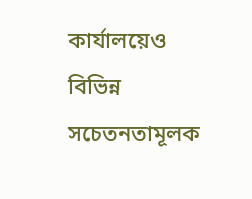কার্যালয়েও বিভিন্ন সচেতনতামূলক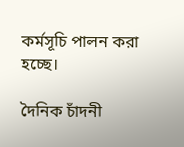কর্মসূচি পালন করা হচ্ছে।

দৈনিক চাঁদনী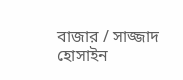বাজার / সাজ্জাদ হোসাইন